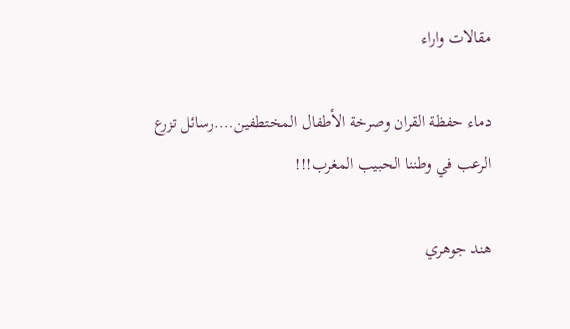مقالات واراء

دماء حفظة القران وصرخة الأطفال المختطفين….رسائل تزرع الرعب في وطننا الحبيب المغرب!!!

هند جوهري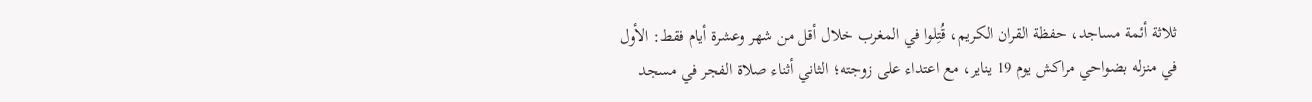ثلاثة أئمة مساجد، حفظة القران الكريم، قُتِلوا في المغرب خلال أقل من شهر وعشرة أيام فقط: الأول في منزله بضواحي مراكش يوم 19 يناير، مع اعتداء على زوجته؛ الثاني أثناء صلاة الفجر في مسجد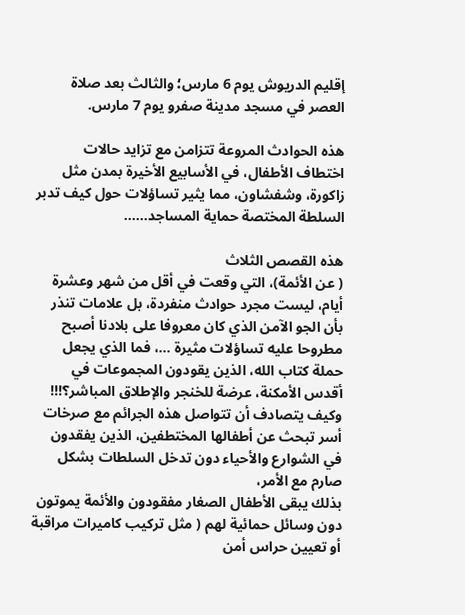إقليم الدريوش يوم 6 مارس؛ والثالث بعد صلاة العصر في مسجد مدينة صفرو يوم 7 مارس.

هذه الحوادث المروعة تتزامن مع تزايد حالات اختطاف الأطفال، في الأسابيع الأخيرة بمدن مثل زاكورة، وشفشاون، مما يثير تساؤلات حول كيف تدبر السلطة المختصة حماية المساجد……

هذه القصص الثلاث
( عن الأئمة)، التي وقعت في أقل من شهر وعشرة أيام، ليست مجرد حوادث منفردة، بل علامات تنذر بأن الجو الآمن الذي كان معروفا على بلادنا أصبح مطروحا عليه تساؤلات مثيرة …، فما الذي يجعل حملة كتاب الله، الذين يقودون المجموعات في أقدس الأمكنة، عرضة للخنجر والإطلاق المباشر؟!!! وكيف يتصادف أن تتواصل هذه الجرائم مع صرخات أسر تبحث عن أطفالها المختطفين، الذين يفقدون في الشوارع والأحياء دون تدخل السلطات بشكل صارم مع الأمر،
بذلك يبقى الأطفال الصغار مفقودون والأئمة يموتون دون وسائل حمائية لهم ( مثل تركيب كاميرات مراقبة أو تعيين حراس أمن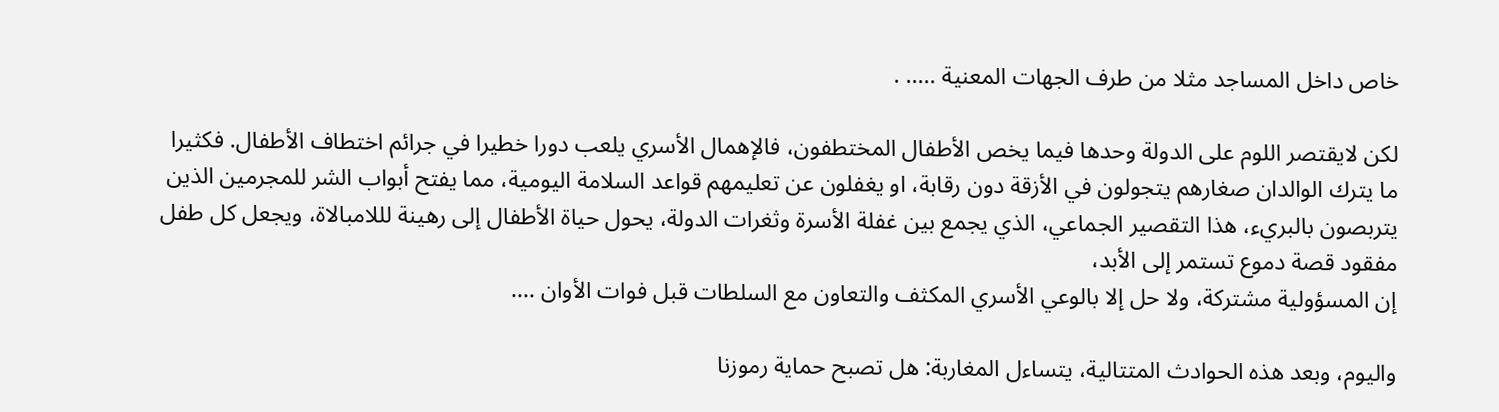خاص داخل المساجد مثلا من طرف الجهات المعنية ….. .

لكن لايقتصر اللوم على الدولة وحدها فيما يخص الأطفال المختطفون، فالإهمال الأسري يلعب دورا خطيرا في جرائم اختطاف الأطفال. فكثيرا ما يترك الوالدان صغارهم يتجولون في الأزقة دون رقابة، او يغفلون عن تعليمهم قواعد السلامة اليومية، مما يفتح أبواب الشر للمجرمين الذين يتربصون بالبريء، هذا التقصير الجماعي، الذي يجمع بين غفلة الأسرة وثغرات الدولة، يحول حياة الأطفال إلى رهينة لللامبالاة، ويجعل كل طفل مفقود قصة دموع تستمر إلى الأبد،
إن المسؤولية مشتركة، ولا حل إلا بالوعي الأسري المكثف والتعاون مع السلطات قبل فوات الأوان ….

واليوم، وبعد هذه الحوادث المتتالية، يتساءل المغاربة: هل تصبح حماية رموزنا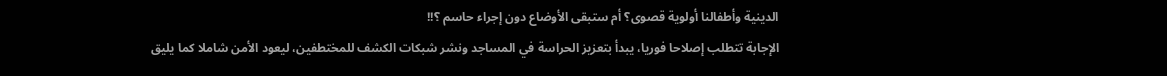الدينية وأطفالنا أولویة قصوى؟ أم ستبقى الأوضاع دون إجراء حاسم ؟!!
الإجابة تتطلب إصلاحا فوريا، يبدأ بتعزيز الحراسة في المساجد ونشر شبكات الكشف للمختطفين، ليعود الأمن شاملا كما يليق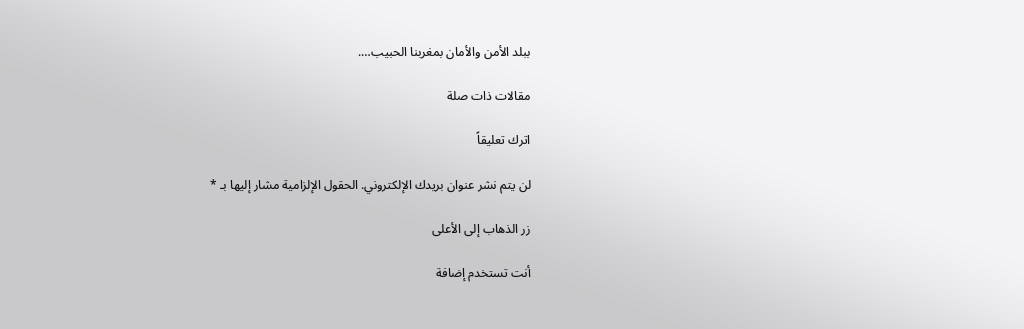ببلد الأمن والأمان بمغربنا الحبيب….

مقالات ذات صلة

اترك تعليقاً

لن يتم نشر عنوان بريدك الإلكتروني. الحقول الإلزامية مشار إليها بـ *

زر الذهاب إلى الأعلى

أنت تستخدم إضافة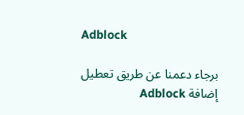Adblock

برجاء دعمنا عن طريق تعطيل إضافة Adblock